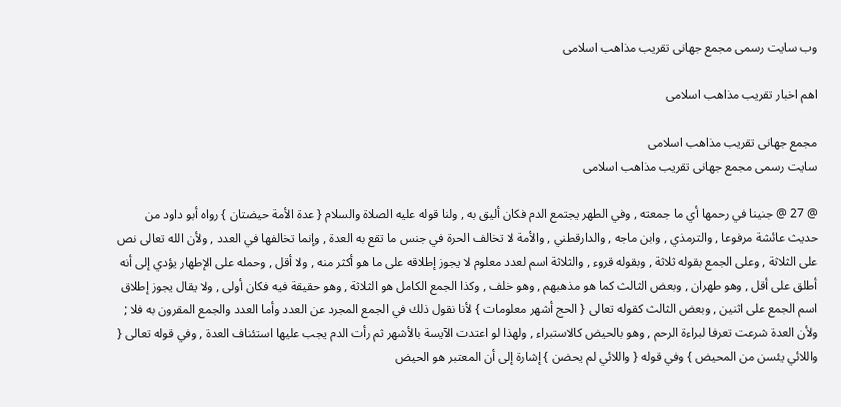وب سایت رسمی مجمع جهانى تقريب مذاهب اسلامى

اهم اخبار تقریب مذاهب اسلامی

مجمع جهانى تقريب مذاهب اسلامى
سایت رسمی مجمع جهانى تقريب مذاهب اسلامى

@ 27 @ جنينا في رحمها أي ما جمعته , وفي الطهر يجتمع الدم فكان أليق به , ولنا قوله عليه الصلاة والسلام { عدة الأمة حيضتان } رواه أبو داود من حديث عائشة مرفوعا , والترمذي , وابن ماجه , والدارقطني , والأمة لا تخالف الحرة في جنس ما تقع به العدة , وإنما تخالفها في العدد , ولأن الله تعالى نص على الثلاثة , وعلى الجمع بقوله ثلاثة , وبقوله قروء , والثلاثة اسم لعدد معلوم لا يجوز إطلاقه على ما هو أكثر منه , ولا أقل , وحمله على الإطهار يؤدي إلى أنه أطلق على أقل , وهو طهران , وبعض الثالث كما هو مذهبهم , وهو خلف , وكذا الجمع الكامل هو الثلاثة , وهو حقيقة فيه فكان أولى , ولا يقال يجوز إطلاق اسم الجمع على اثنين , وبعض الثالث كقوله تعالى { الحج أشهر معلومات } لأنا نقول ذلك في الجمع المجرد عن العدد وأما العدد والجمع المقرون به فلا ; ولأن العدة شرعت تعرفا لبراءة الرحم , وهو بالحيض كالاستبراء , ولهذا لو اعتدت الآيسة بالأشهر ثم رأت الدم يجب عليها استئناف العدة , وفي قوله تعالى { واللائي يئسن من المحيض } وفي قوله { واللائي لم يحضن } إشارة إلى أن المعتبر هو الحيض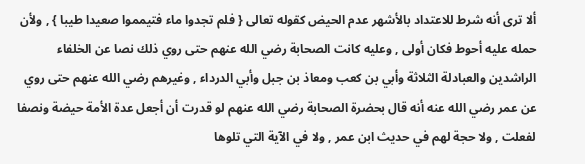ألا ترى أنه شرط للاعتداد بالأشهر عدم الحيض كقوله تعالى { فلم تجدوا ماء فتيمموا صعيدا طيبا } , ولأن حمله عليه أحوط فكان أولى , وعليه كانت الصحابة رضي الله عنهم حتى روي ذلك نصا عن الخلفاء الراشدين والعبادلة الثلاثة وأبي بن كعب ومعاذ بن جبل وأبي الدرداء , وغيرهم رضي الله عنهم حتى روي عن عمر رضي الله عنه أنه قال بحضرة الصحابة رضي الله عنهم لو قدرت أن أجعل عدة الأمة حيضة ونصفا لفعلت , ولا حجة لهم في حديث ابن عمر , ولا في الآية التي تلوها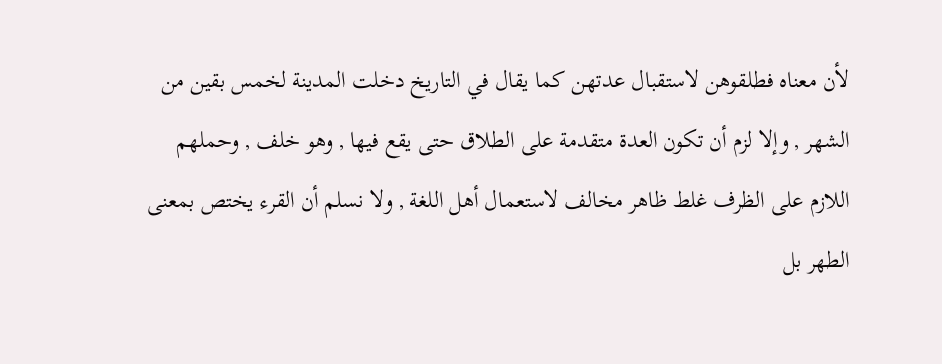لأن معناه فطلقوهن لاستقبال عدتهن كما يقال في التاريخ دخلت المدينة لخمس بقين من الشهر , وإلا لزم أن تكون العدة متقدمة على الطلاق حتى يقع فيها , وهو خلف , وحملهم اللازم على الظرف غلط ظاهر مخالف لاستعمال أهل اللغة , ولا نسلم أن القرء يختص بمعنى الطهر بل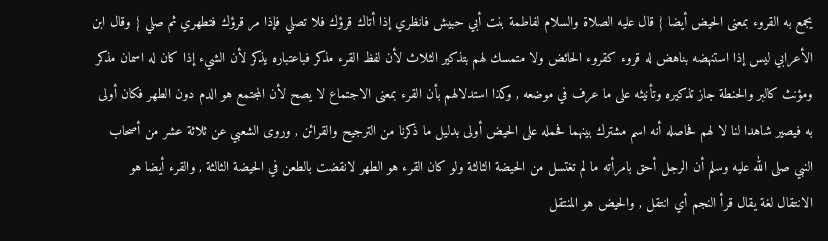يجمع به القروء بمعنى الحيض أيضا { قال عليه الصلاة والسلام لفاطمة بنت أبي حبيش فانظري إذا أتاك قرؤك فلا تصلي فإذا مر قرؤك فتطهري ثم صلي } وقال ابن الأعرابي ليس إذا استنهضه بناهض له قروء كقروء الحائض ولا متمسك لهم بتذكير الثلاث لأن لفظ القرء مذكر فباعتباره يذكر لأن الشيء إذا كان له اسمان مذكر ومؤنث كالبر والحنطة جاز تذكيره وتأنيثه على ما عرف في موضعه , وكذا استدلالهم بأن القرء بمعنى الاجتماع لا يصح لأن المجتمع هو الدم دون الطهر فكان أولى به فيصير شاهدا لنا لا لهم فحاصله أنه اسم مشترك بينهما فحمله على الحيض أولى بدليل ما ذكرنا من الترجيح والقرائن , وروى الشعبي عن ثلاثة عشر من أصحاب النبي صلى الله عليه وسلم أن الرجل أحق بامرأته ما لم تغتسل من الحيضة الثالثة ولو كان القرء هو الطهر لانقضت بالطعن في الحيضة الثالثة , والقرء أيضا هو الانتقال لغة يقال قرأ النجم أي انتقل , والحيض هو المنتقل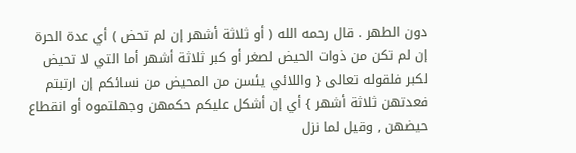دون الطهر . قال رحمه الله ( أو ثلاثة أشهر إن لم تحض ) أي عدة الحرة إن لم تكن من ذوات الحيض لصغر أو كبر ثلاثة أشهر أما التي لا تحيض لكبر فلقوله تعالى { واللائي يئسن من المحيض من نسائكم إن ارتبتم فعدتهن ثلاثة أشهر } أي إن أشكل عليكم حكمهن وجهلتموه أو انقطاع حيضهن , وقيل لما نزل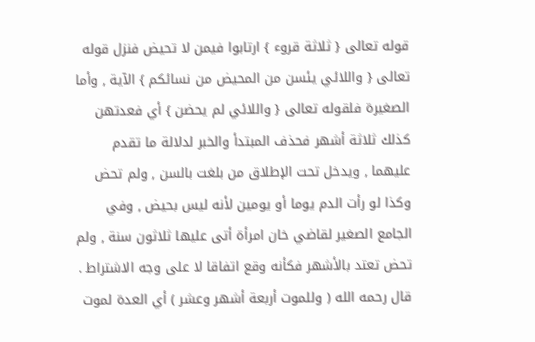قوله تعالى { ثلاثة قروء } ارتابوا فيمن لا تحيض فنزل قوله تعالى { واللائي يئسن من المحيض من نسائكم } الآية , وأما الصغيرة فلقوله تعالى { واللائي لم يحضن } أي فعدتهن كذلك ثلاثة أشهر فحذف المبتدأ والخبر لدلالة ما تقدم عليهما , ويدخل تحت الإطلاق من بلغت بالسن , ولم تحض وكذا لو رأت الدم يوما أو يومين لأنه ليس بحيض , وفي الجامع الصغير لقاضي خان امرأة أتى عليها ثلاثون سنة , ولم تحض تعتد بالأشهر فكأنه وقع اتفاقا لا على وجه الاشتراط . قال رحمه الله ( وللموت أربعة أشهر وعشر ) أي العدة لموت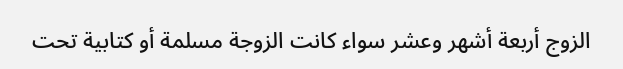الزوج أربعة أشهر وعشر سواء كانت الزوجة مسلمة أو كتابية تحت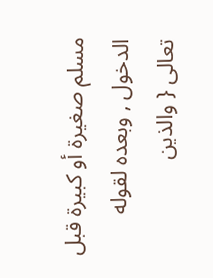مسلم صغيرة أو كبيرة قبل الدخول , وبعده لقوله تعالى { والذين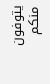يتوفون منكم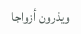ويذرون أزواجا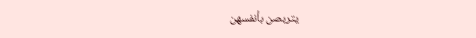يتربصن بأنفسهن